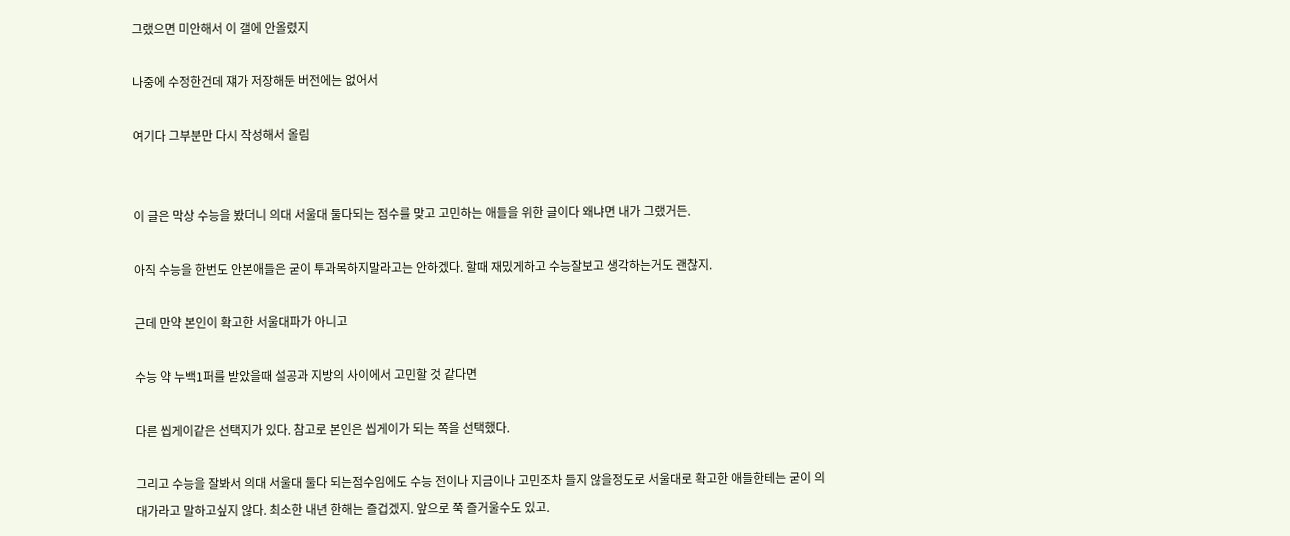그랬으면 미안해서 이 갤에 안올렸지

나중에 수정한건데 쟤가 저장해둔 버전에는 없어서

여기다 그부분만 다시 작성해서 올림


이 글은 막상 수능을 봤더니 의대 서울대 둘다되는 점수를 맞고 고민하는 애들을 위한 글이다 왜냐면 내가 그랬거든.

아직 수능을 한번도 안본애들은 굳이 투과목하지말라고는 안하겠다. 할때 재밌게하고 수능잘보고 생각하는거도 괜찮지.

근데 만약 본인이 확고한 서울대파가 아니고

수능 약 누백1퍼를 받았을때 설공과 지방의 사이에서 고민할 것 같다면

다른 씹게이같은 선택지가 있다. 참고로 본인은 씹게이가 되는 쪽을 선택했다.

그리고 수능을 잘봐서 의대 서울대 둘다 되는점수임에도 수능 전이나 지금이나 고민조차 들지 않을정도로 서울대로 확고한 애들한테는 굳이 의대가라고 말하고싶지 않다. 최소한 내년 한해는 즐겁겠지. 앞으로 쭉 즐거울수도 있고.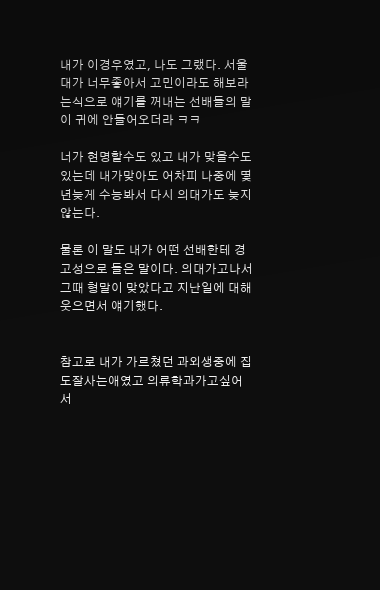내가 이경우였고, 나도 그랬다. 서울대가 너무좋아서 고민이라도 해보라는식으로 얘기를 꺼내는 선배들의 말이 귀에 안들어오더라 ㅋㅋ

너가 현명할수도 있고 내가 맞을수도있는데 내가맞아도 어차피 나중에 몇년늦게 수능봐서 다시 의대가도 늦지않는다.

물론 이 말도 내가 어떤 선배한테 경고성으로 들은 말이다. 의대가고나서 그때 형말이 맞았다고 지난일에 대해 웃으면서 얘기했다.


참고로 내가 가르쳤던 과외생중에 집도잘사는애였고 의류학과가고싶어서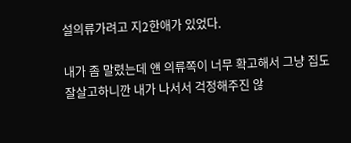설의류가려고 지2한애가 있었다.

내가 좀 말렸는데 얜 의류쪽이 너무 확고해서 그냥 집도잘살고하니깐 내가 나서서 걱정해주진 않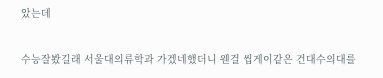았는데

수능잘봤길래 서울대의류학과 가겠네했더니 웬걸 씹게이같은 건대수의대를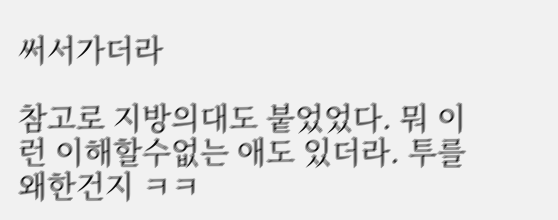써서가더라

참고로 지방의대도 붙었었다. 뭐 이런 이해할수없는 애도 있더라. 투를 왜한건지 ㅋㅋ